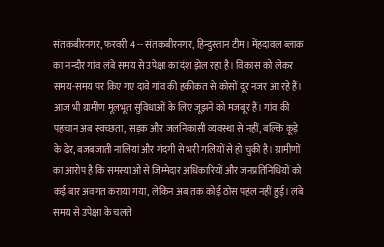संतकबीरनगर, फरवरी 4 -- संतकबीरनगर, हिन्दुस्तान टीम। मेंहदावल ब्लाक का नन्दौर गांव लंबे समय से उपेक्षा का दंश झेल रहा है। विकास को लेकर समय-समय पर किए गए दावे गांव की हकीकत से कोसों दूर नजर आ रहे हैं। आज भी ग्रामीण मूलभूत सुविधाओं के लिए जूझने को मजबूर हैं। गांव की पहचान अब स्वच्छता, सड़क और जलनिकासी व्यवस्था से नहीं, बल्कि कूड़े के ढेर, बजबजाती नालियां और गंदगी से भरी गलियों से हो चुकी है। ग्रामीणों का आरोप है कि समस्याओं से जिम्मेदार अधिकारियों और जनप्रतिनिधियों को कई बार अवगत कराया गया, लेकिन अब तक कोई ठोस पहल नहीं हुई। लंबे समय से उपेक्षा के चलते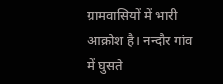ग्रामवासियों में भारी आक्रोश है। नन्दौर गांव में घुसते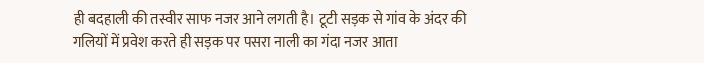ही बदहाली की तस्वीर साफ नजर आने लगती है। टूटी सड़क से गांव के अंदर की गलियों में प्रवेश करते ही सड़क पर पसरा नाली का गंदा नजर आता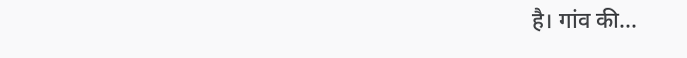है। गांव की...